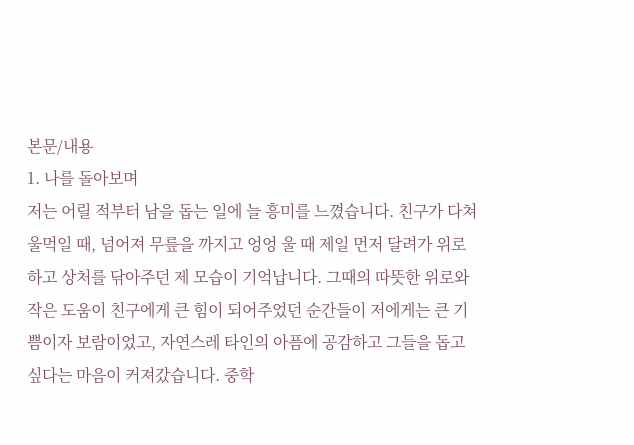본문/내용
1. 나를 돌아보며
저는 어릴 적부터 남을 돕는 일에 늘 흥미를 느꼈습니다. 친구가 다쳐 울먹일 때, 넘어져 무릎을 까지고 엉엉 울 때 제일 먼저 달려가 위로하고 상처를 닦아주던 제 모습이 기억납니다. 그때의 따뜻한 위로와 작은 도움이 친구에게 큰 힘이 되어주었던 순간들이 저에게는 큰 기쁨이자 보람이었고, 자연스레 타인의 아픔에 공감하고 그들을 돕고 싶다는 마음이 커져갔습니다. 중학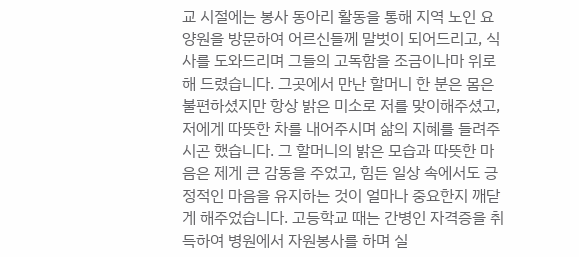교 시절에는 봉사 동아리 활동을 통해 지역 노인 요양원을 방문하여 어르신들께 말벗이 되어드리고, 식사를 도와드리며 그들의 고독함을 조금이나마 위로해 드렸습니다. 그곳에서 만난 할머니 한 분은 몸은 불편하셨지만 항상 밝은 미소로 저를 맞이해주셨고, 저에게 따뜻한 차를 내어주시며 삶의 지혜를 들려주시곤 했습니다. 그 할머니의 밝은 모습과 따뜻한 마음은 제게 큰 감동을 주었고, 힘든 일상 속에서도 긍정적인 마음을 유지하는 것이 얼마나 중요한지 깨닫게 해주었습니다. 고등학교 때는 간병인 자격증을 취득하여 병원에서 자원봉사를 하며 실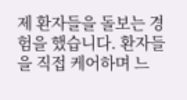제 환자들을 돌보는 경험을 했습니다. 환자들을 직접 케어하며 느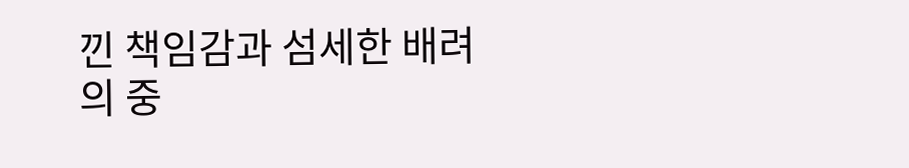낀 책임감과 섬세한 배려의 중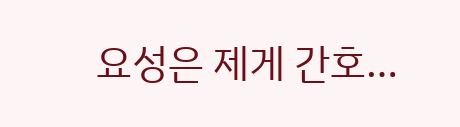요성은 제게 간호…